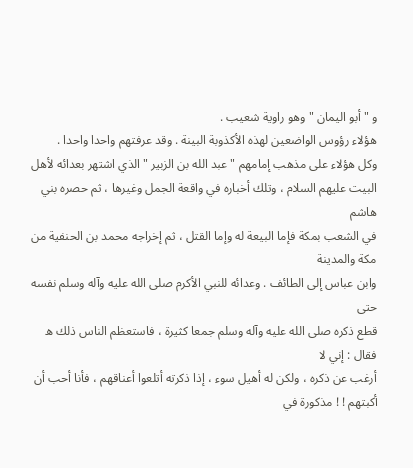و " أبو اليمان " وهو راوية شعيب .
هؤلاء رؤوس الواضعين لهذه الأكذوبة البينة . وقد عرفتهم واحدا واحدا .
وكل هؤلاء على مذهب إمامهم " عبد الله بن الزبير " الذي اشتهر بعدائه لأهل
البيت عليهم السلام ، وتلك أخباره في واقعة الجمل وغيرها ، ثم حصره بني هاشم
في الشعب بمكة فإما البيعة له وإما القتل ، ثم إخراجه محمد بن الحنفية من مكة والمدينة
وابن عباس إلى الطائف . وعدائه للنبي الأكرم صلى الله عليه وآله وسلم نفسه
حتى
قطع ذكره صلى الله عليه وآله وسلم جمعا كثيرة ، فاستعظم الناس ذلك ه فقال : إني لا
أرغب عن ذكره ، ولكن له أهيل سوء ، إذا ذكرته أتلعوا أعناقهم ، فأنا أحب أن
أكبتهم ! ! مذكورة في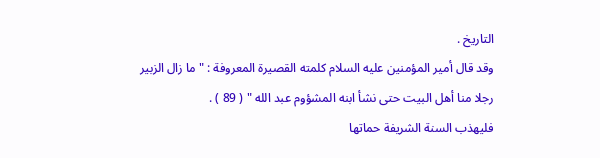التاريخ .
وقد قال أمير المؤمنين عليه السلام كلمته القصيرة المعروفة : " ما زال الزبير
رجلا منا أهل البيت حتى نشأ ابنه المشؤوم عبد الله " ( 89 ) .
فليهذب السنة الشريفة حماتها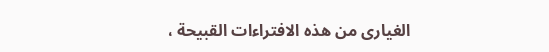الغيارى من هذه الافتراءات القبيحة ،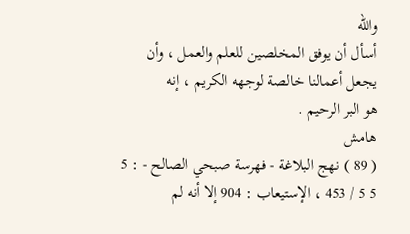والله
أسأل أن يوفق المخلصين للعلم والعمل ، وأن يجعل أعمالنا خالصة لوجهه الكريم ، إنه
هو البر الرحيم .
هامش
( 89 ) نهج البلاغة - فهرسة صبحي الصالح - : 5 5 5 / 453 ، الإستيعاب : 904 إلا أنه لم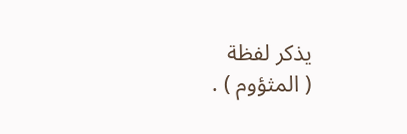يذكر لفظة
( المثؤوم ) .